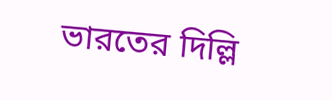ভারতের দিল্লি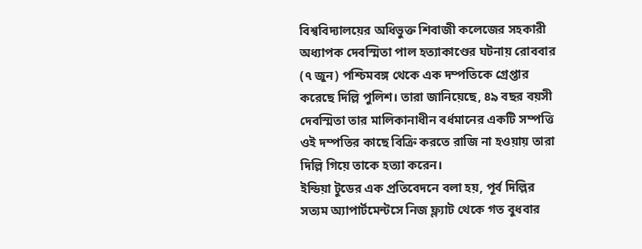বিশ্ববিদ্যালয়ের অধিভুক্ত শিবাজী কলেজের সহকারী অধ্যাপক দেবস্মিতা পাল হত্যাকাণ্ডের ঘটনায় রোববার (৭ জুন) পশ্চিমবঙ্গ থেকে এক দম্পতিকে গ্রেপ্তার করেছে দিল্লি পুলিশ। তারা জানিয়েছে, ৪৯ বছর বয়সী দেবস্মিতা তার মালিকানাধীন বর্ধমানের একটি সম্পত্তি ওই দম্পতির কাছে বিক্রি করতে রাজি না হওয়ায় তারা দিল্লি গিয়ে তাকে হত্যা করেন।
ইন্ডিয়া টুডের এক প্রতিবেদনে বলা হয়, পূর্ব দিল্লির সত্যম অ্যাপার্টমেন্টসে নিজ ফ্ল্যাট থেকে গত বুধবার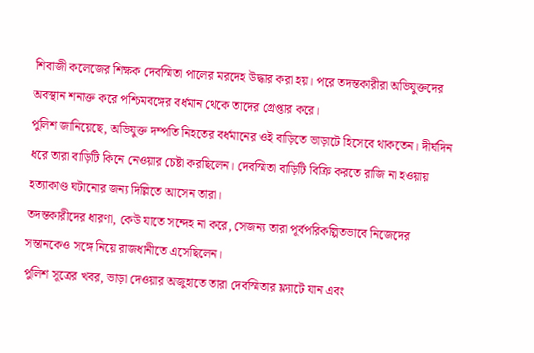শিবাজী কলেজের শিক্ষক দেবস্মিতা পালের মরদেহ উদ্ধার করা হয়। পরে তদন্তকারীরা অভিযুক্তদের অবস্থান শনাক্ত করে পশ্চিমবঙ্গের বর্ধমান থেকে তাদের গ্রেপ্তার করে।
পুলিশ জানিয়েছে, অভিযুক্ত দম্পতি নিহতের বর্ধমানের ওই বাড়িতে ভাড়াটে হিসেবে থাকতেন। দীর্ঘদিন ধরে তারা বাড়িটি কিনে নেওয়ার চেষ্টা করছিলেন। দেবস্মিতা বাড়িটি বিক্রি করতে রাজি না হওয়ায় হত্যাকাণ্ড ঘটানোর জন্য দিল্লিতে আসেন তারা।
তদন্তকারীদের ধারণা, কেউ যাতে সন্দেহ না করে, সেজন্য তারা পূর্বপরিকল্পিতভাবে নিজেদের সন্তানকেও সঙ্গে নিয়ে রাজধানীতে এসেছিলেন।
পুলিশ সূত্রের খবর, ভাড়া দেওয়ার অজুহাতে তারা দেবস্মিতার ফ্ল্যাটে যান এবং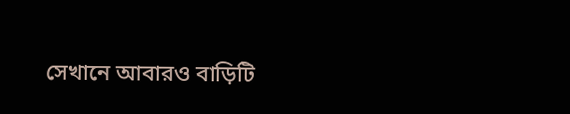সেখানে আবারও বাড়িটি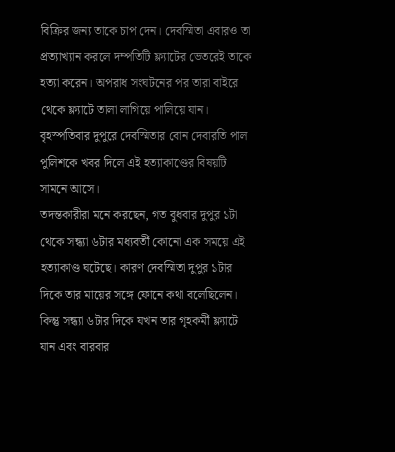বিক্রির জন্য তাকে চাপ দেন। দেবস্মিতা এবারও তা প্রত্যাখ্যান করলে দম্পতিটি ফ্ল্যাটের ভেতরেই তাকে হত্যা করেন। অপরাধ সংঘটনের পর তারা বাইরে থেকে ফ্ল্যাটে তালা লাগিয়ে পালিয়ে যান।
বৃহস্পতিবার দুপুরে দেবস্মিতার বোন দেবারতি পাল পুলিশকে খবর দিলে এই হত্যাকাণ্ডের বিষয়টি সামনে আসে।
তদন্তকারীরা মনে করছেন, গত বুধবার দুপুর ১টা থেকে সন্ধ্যা ৬টার মধ্যবর্তী কোনো এক সময়ে এই হত্যাকাণ্ড ঘটেছে। কারণ দেবস্মিতা দুপুর ১টার দিকে তার মায়ের সঙ্গে ফোনে কথা বলেছিলেন। কিন্তু সন্ধ্যা ৬টার দিকে যখন তার গৃহকর্মী ফ্ল্যাটে যান এবং বারবার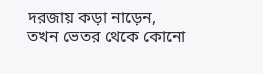দরজায় কড়া নাড়েন, তখন ভেতর থেকে কোনো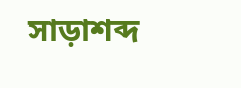সাড়াশব্দ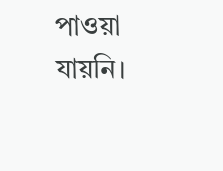পাওয়া যায়নি।